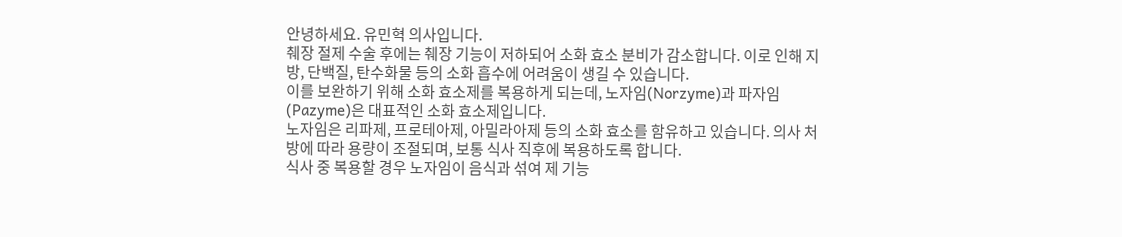안녕하세요. 유민혁 의사입니다.
췌장 절제 수술 후에는 췌장 기능이 저하되어 소화 효소 분비가 감소합니다. 이로 인해 지방, 단백질, 탄수화물 등의 소화 흡수에 어려움이 생길 수 있습니다.
이를 보완하기 위해 소화 효소제를 복용하게 되는데, 노자임(Norzyme)과 파자임(Pazyme)은 대표적인 소화 효소제입니다.
노자임은 리파제, 프로테아제, 아밀라아제 등의 소화 효소를 함유하고 있습니다. 의사 처방에 따라 용량이 조절되며, 보통 식사 직후에 복용하도록 합니다.
식사 중 복용할 경우 노자임이 음식과 섞여 제 기능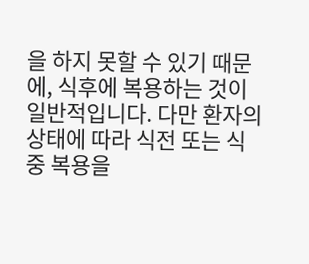을 하지 못할 수 있기 때문에, 식후에 복용하는 것이 일반적입니다. 다만 환자의 상태에 따라 식전 또는 식중 복용을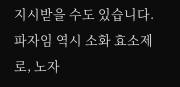지시받을 수도 있습니다.
파자임 역시 소화 효소제로, 노자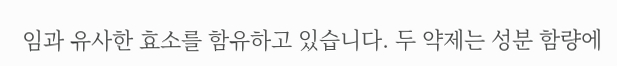임과 유사한 효소를 함유하고 있습니다. 두 약제는 성분 함량에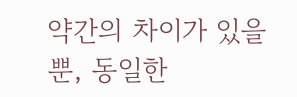약간의 차이가 있을 뿐, 동일한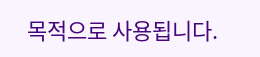목적으로 사용됩니다.